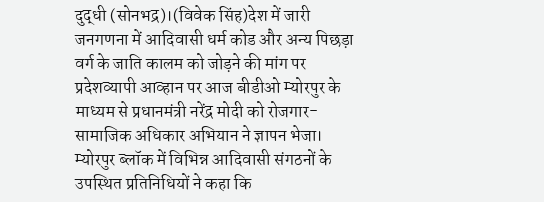दुद्धी (सोनभद्र)।(विवेक सिंह)देश में जारी जनगणना में आदिवासी धर्म कोड और अन्य पिछड़ा वर्ग के जाति कालम को जोड़ने की मांग पर प्रदेशव्यापी आव्हान पर आज बीडीओ म्योरपुर के माध्यम से प्रधानमंत्री नरेंद्र मोदी को रोजगार-सामाजिक अधिकार अभियान ने ज्ञापन भेजा। म्योरपुर ब्लॉक में विभिन्न आदिवासी संगठनों के उपस्थित प्रतिनिधियों ने कहा कि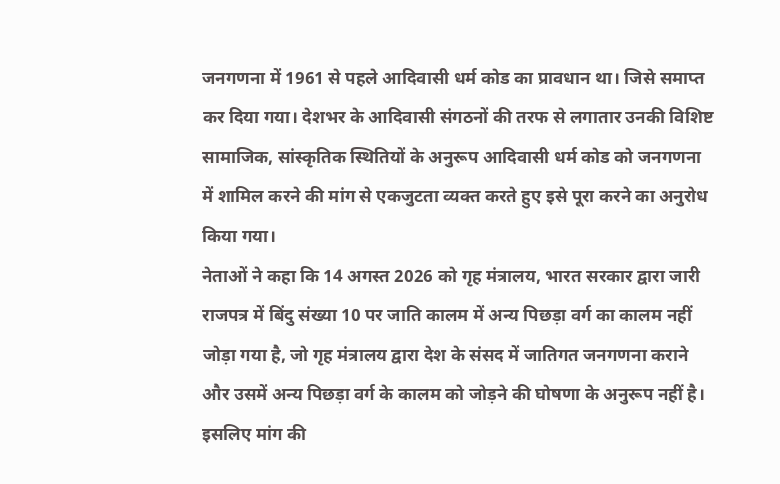जनगणना में 1961 से पहले आदिवासी धर्म कोड का प्रावधान था। जिसे समाप्त कर दिया गया। देशभर के आदिवासी संगठनों की तरफ से लगातार उनकी विशिष्ट सामाजिक, सांस्कृतिक स्थितियों के अनुरूप आदिवासी धर्म कोड को जनगणना में शामिल करने की मांग से एकजुटता व्यक्त करते हुए इसे पूरा करने का अनुरोध किया गया।
नेताओं ने कहा कि 14 अगस्त 2026 को गृह मंत्रालय, भारत सरकार द्वारा जारी राजपत्र में बिंदु संख्या 10 पर जाति कालम में अन्य पिछड़ा वर्ग का कालम नहीं जोड़ा गया है, जो गृह मंत्रालय द्वारा देश के संसद में जातिगत जनगणना कराने और उसमें अन्य पिछड़ा वर्ग के कालम को जोड़ने की घोषणा के अनुरूप नहीं है। इसलिए मांग की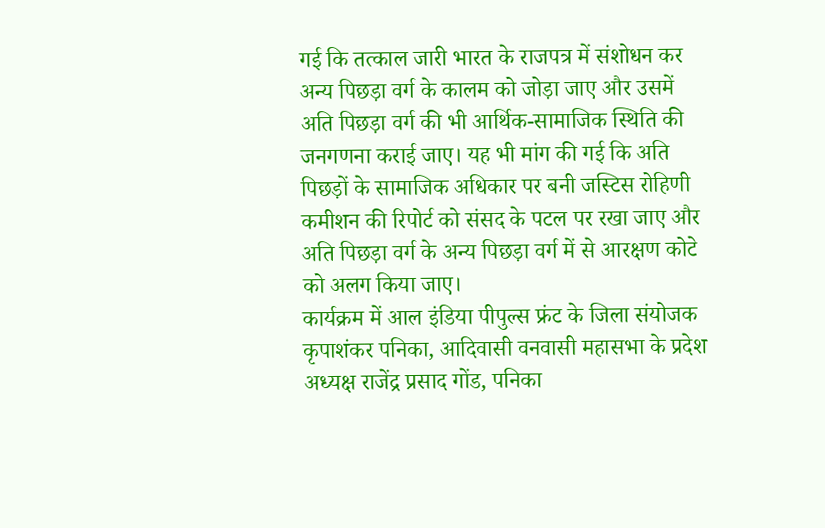गई कि तत्काल जारी भारत के राजपत्र में संशोधन कर अन्य पिछड़ा वर्ग के कालम को जोड़ा जाए और उसमें अति पिछड़ा वर्ग की भी आर्थिक-सामाजिक स्थिति की जनगणना कराई जाए। यह भी मांग की गई कि अति पिछड़ों के सामाजिक अधिकार पर बनी जस्टिस रोहिणी कमीशन की रिपोर्ट को संसद के पटल पर रखा जाए और अति पिछड़ा वर्ग के अन्य पिछड़ा वर्ग में से आरक्षण कोटे को अलग किया जाए।
कार्यक्रम में आल इंडिया पीपुल्स फ्रंट के जिला संयोजक कृपाशंकर पनिका, आदिवासी वनवासी महासभा के प्रदेश अध्यक्ष राजेंद्र प्रसाद गोंड, पनिका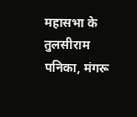महासभा के तुलसीराम पनिका, मंगरू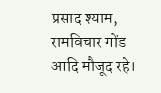प्रसाद श्याम, रामविचार गोंड आदि मौजूद रहे।